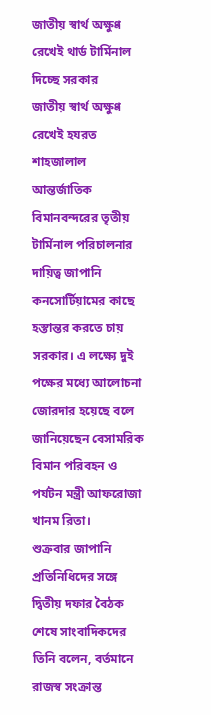জাতীয় স্বার্থ অক্ষুণ্ণ রেখেই থার্ড টার্মিনাল দিচ্ছে সরকার
জাতীয় স্বার্থ অক্ষুণ্ণ রেখেই হযরত শাহজালাল আন্তর্জাতিক বিমানবন্দরের তৃতীয় টার্মিনাল পরিচালনার দায়িত্ব জাপানি কনসোর্টিয়ামের কাছে হস্তান্তর করতে চায় সরকার। এ লক্ষ্যে দুই পক্ষের মধ্যে আলোচনা জোরদার হয়েছে বলে জানিয়েছেন বেসামরিক বিমান পরিবহন ও পর্যটন মন্ত্রী আফরোজা খানম রিতা।
শুক্রবার জাপানি প্রতিনিধিদের সঙ্গে দ্বিতীয় দফার বৈঠক শেষে সাংবাদিকদের তিনি বলেন, বর্তমানে রাজস্ব সংক্রান্ত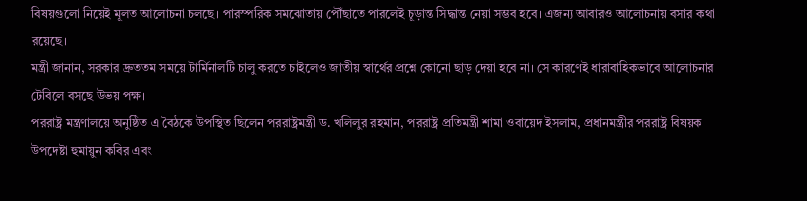বিষয়গুলো নিয়েই মূলত আলোচনা চলছে। পারস্পরিক সমঝোতায় পৌঁছাতে পারলেই চূড়ান্ত সিদ্ধান্ত নেয়া সম্ভব হবে। এজন্য আবারও আলোচনায় বসার কথা রয়েছে।
মন্ত্রী জানান, সরকার দ্রুততম সময়ে টার্মিনালটি চালু করতে চাইলেও জাতীয় স্বার্থের প্রশ্নে কোনো ছাড় দেয়া হবে না। সে কারণেই ধারাবাহিকভাবে আলোচনার টেবিলে বসছে উভয় পক্ষ।
পররাষ্ট্র মন্ত্রণালয়ে অনুষ্ঠিত এ বৈঠকে উপস্থিত ছিলেন পররাষ্ট্রমন্ত্রী ড. খলিলুর রহমান, পররাষ্ট্র প্রতিমন্ত্রী শামা ওবায়েদ ইসলাম, প্রধানমন্ত্রীর পররাষ্ট্র বিষয়ক উপদেষ্টা হুমায়ুন কবির এবং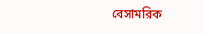বেসামরিক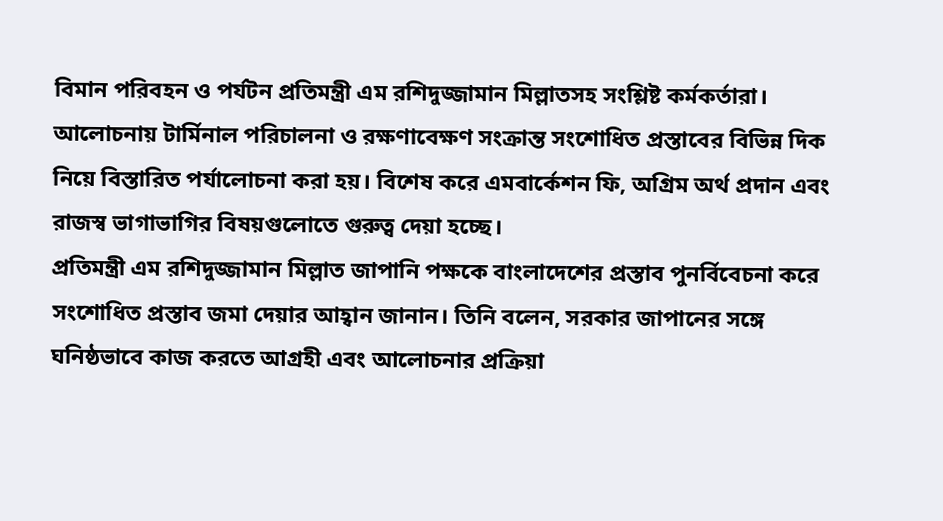বিমান পরিবহন ও পর্যটন প্রতিমন্ত্রী এম রশিদুজ্জামান মিল্লাতসহ সংশ্লিষ্ট কর্মকর্তারা।
আলোচনায় টার্মিনাল পরিচালনা ও রক্ষণাবেক্ষণ সংক্রান্ত সংশোধিত প্রস্তাবের বিভিন্ন দিক নিয়ে বিস্তারিত পর্যালোচনা করা হয়। বিশেষ করে এমবার্কেশন ফি, অগ্রিম অর্থ প্রদান এবং রাজস্ব ভাগাভাগির বিষয়গুলোতে গুরুত্ব দেয়া হচ্ছে।
প্রতিমন্ত্রী এম রশিদুজ্জামান মিল্লাত জাপানি পক্ষকে বাংলাদেশের প্রস্তাব পুনর্বিবেচনা করে সংশোধিত প্রস্তাব জমা দেয়ার আহ্বান জানান। তিনি বলেন, সরকার জাপানের সঙ্গে ঘনিষ্ঠভাবে কাজ করতে আগ্রহী এবং আলোচনার প্রক্রিয়া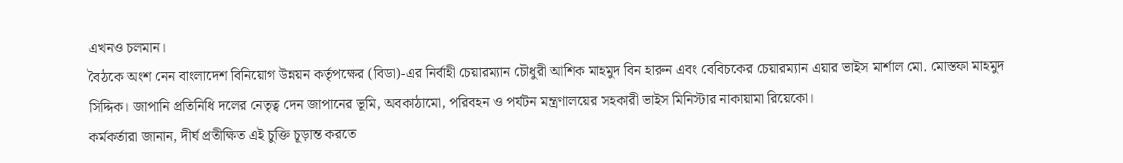এখনও চলমান।
বৈঠকে অংশ নেন বাংলাদেশ বিনিয়োগ উন্নয়ন কর্তৃপক্ষের (বিডা)-এর নির্বাহী চেয়ারম্যান চৌধুরী আশিক মাহমুদ বিন হারুন এবং বেবিচকের চেয়ারম্যান এয়ার ভাইস মার্শাল মো. মোস্তফা মাহমুদ সিদ্দিক। জাপানি প্রতিনিধি দলের নেতৃত্ব দেন জাপানের ভূমি, অবকাঠামো, পরিবহন ও পর্যটন মন্ত্রণালয়ের সহকারী ভাইস মিনিস্টার নাকায়ামা রিয়েকো।
কর্মকর্তারা জানান, দীর্ঘ প্রতীক্ষিত এই চুক্তি চূড়ান্ত করতে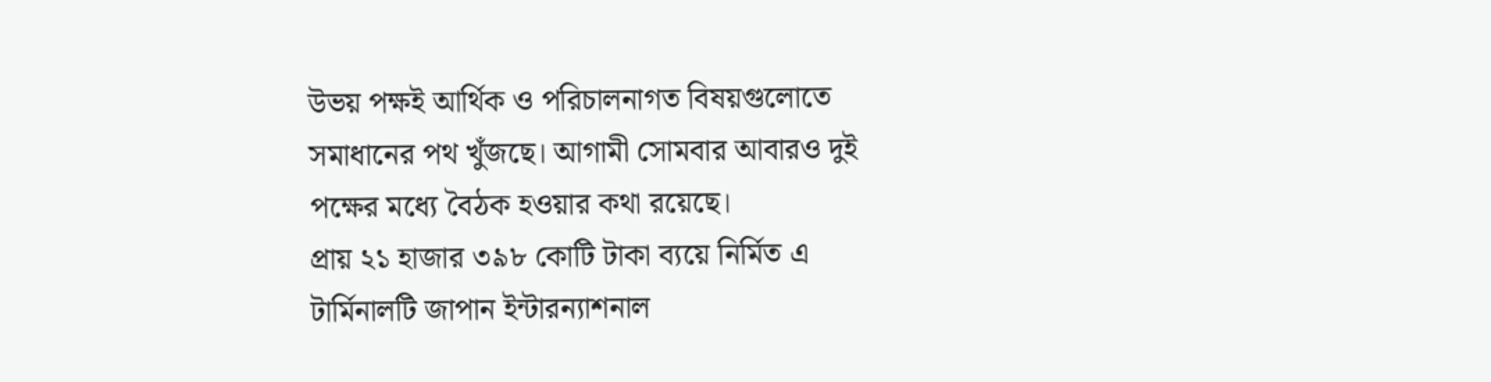উভয় পক্ষই আর্থিক ও পরিচালনাগত বিষয়গুলোতে সমাধানের পথ খুঁজছে। আগামী সোমবার আবারও দুই পক্ষের মধ্যে বৈঠক হওয়ার কথা রয়েছে।
প্রায় ২১ হাজার ৩৯৮ কোটি টাকা ব্যয়ে নির্মিত এ টার্মিনালটি জাপান ইন্টারন্যাশনাল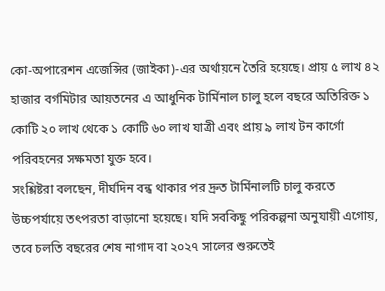কো-অপারেশন এজেন্সির (জাইকা)-এর অর্থায়নে তৈরি হয়েছে। প্রায় ৫ লাখ ৪২ হাজার বর্গমিটার আয়তনের এ আধুনিক টার্মিনাল চালু হলে বছরে অতিরিক্ত ১ কোটি ২০ লাখ থেকে ১ কোটি ৬০ লাখ যাত্রী এবং প্রায় ৯ লাখ টন কার্গো পরিবহনের সক্ষমতা যুক্ত হবে।
সংশ্লিষ্টরা বলছেন, দীর্ঘদিন বন্ধ থাকার পর দ্রুত টার্মিনালটি চালু করতে উচ্চপর্যায়ে তৎপরতা বাড়ানো হয়েছে। যদি সবকিছু পরিকল্পনা অনুযায়ী এগোয়, তবে চলতি বছরের শেষ নাগাদ বা ২০২৭ সালের শুরুতেই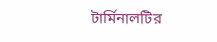টার্মিনালটির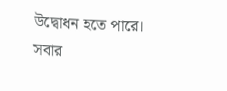উদ্বোধন হতে পারে।
সবার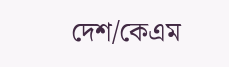দেশ/কেএম